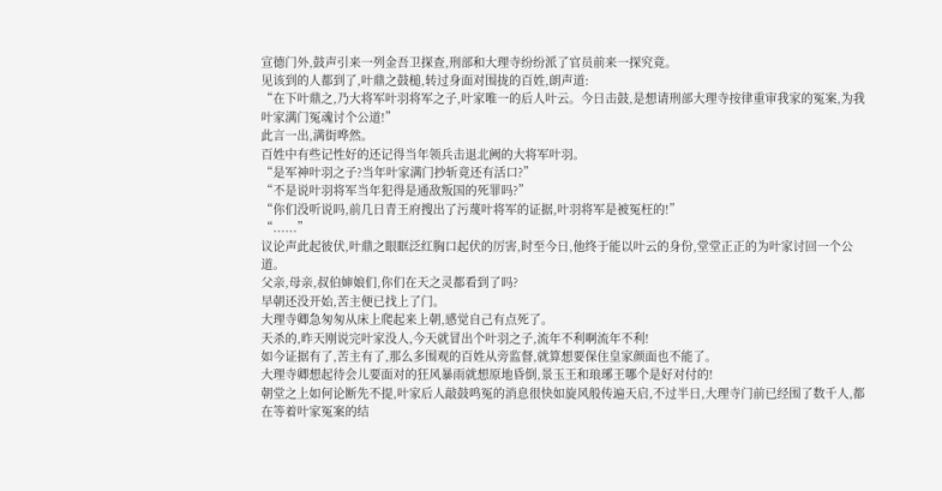宣德门外,鼓声引来一列金吾卫探查,刑部和大理寺纷纷派了官员前来一探究竟。
见该到的人都到了,叶鼎之鼓槌,转过身面对围拢的百姓,朗声道:
“在下叶鼎之,乃大将军叶羽将军之子,叶家唯一的后人叶云。今日击鼓,是想请刑部大理寺按律重审我家的冤案,为我叶家满门冤魂讨个公道!”
此言一出,满街哗然。
百姓中有些记性好的还记得当年领兵击退北阙的大将军叶羽。
“是军神叶羽之子?当年叶家满门抄斩竟还有活口?”
“不是说叶羽将军当年犯得是通敌叛国的死罪吗?”
“你们没听说吗,前几日青王府搜出了污蔑叶将军的证据,叶羽将军是被冤枉的!”
“......”
议论声此起彼伏,叶鼎之眼眶泛红胸口起伏的厉害,时至今日,他终于能以叶云的身份,堂堂正正的为叶家讨回一个公道。
父亲,母亲,叔伯婶娘们,你们在天之灵都看到了吗?
早朝还没开始,苦主便已找上了门。
大理寺卿急匆匆从床上爬起来上朝,感觉自己有点死了。
天杀的,昨天刚说完叶家没人,今天就冒出个叶羽之子,流年不利啊流年不利!
如今证据有了,苦主有了,那么多围观的百姓从旁监督,就算想要保住皇家颜面也不能了。
大理寺卿想起待会儿要面对的狂风暴雨就想原地昏倒,景玉王和琅琊王哪个是好对付的!
朝堂之上如何论断先不提,叶家后人敲鼓鸣冤的消息很快如旋风般传遍天启,不过半日,大理寺门前已经围了数千人,都在等着叶家冤案的结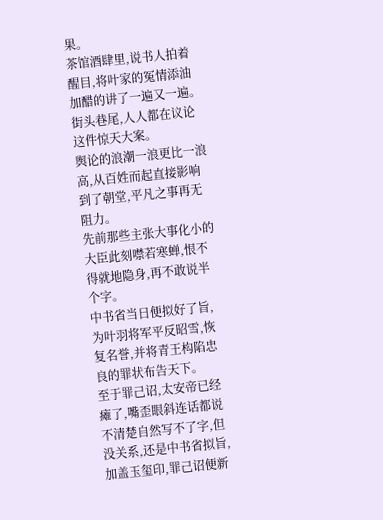果。
茶馆酒肆里,说书人拍着醒目,将叶家的冤情添油加醋的讲了一遍又一遍。
街头巷尾,人人都在议论这件惊天大案。
舆论的浪潮一浪更比一浪高,从百姓而起直接影响到了朝堂,平凡之事再无阻力。
先前那些主张大事化小的大臣此刻噤若寒蝉,恨不得就地隐身,再不敢说半个字。
中书省当日便拟好了旨,为叶羽将军平反昭雪,恢复名誉,并将青王构陷忠良的罪状布告天下。
至于罪己诏,太安帝已经瘫了,嘴歪眼斜连话都说不清楚自然写不了字,但没关系,还是中书省拟旨,加盖玉玺印,罪己诏便新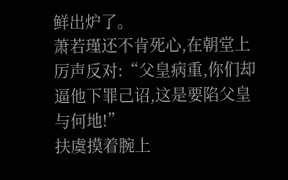鲜出炉了。
萧若瑾还不肯死心,在朝堂上厉声反对:“父皇病重,你们却逼他下罪己诏,这是要陷父皇与何地!”
扶虞摸着腕上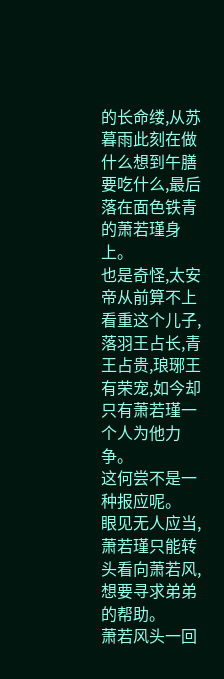的长命缕,从苏暮雨此刻在做什么想到午膳要吃什么,最后落在面色铁青的萧若瑾身上。
也是奇怪,太安帝从前算不上看重这个儿子,落羽王占长,青王占贵,琅琊王有荣宠,如今却只有萧若瑾一个人为他力争。
这何尝不是一种报应呢。
眼见无人应当,萧若瑾只能转头看向萧若风,想要寻求弟弟的帮助。
萧若风头一回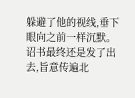躲避了他的视线,垂下眼向之前一样沉默。
诏书最终还是发了出去,旨意传遍北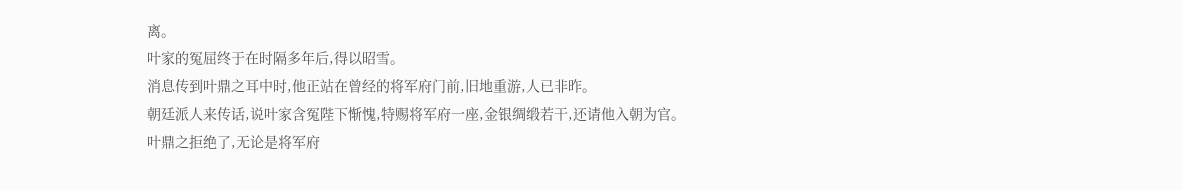离。
叶家的冤屈终于在时隔多年后,得以昭雪。
消息传到叶鼎之耳中时,他正站在曾经的将军府门前,旧地重游,人已非昨。
朝廷派人来传话,说叶家含冤陛下惭愧,特赐将军府一座,金银绸缎若干,还请他入朝为官。
叶鼎之拒绝了,无论是将军府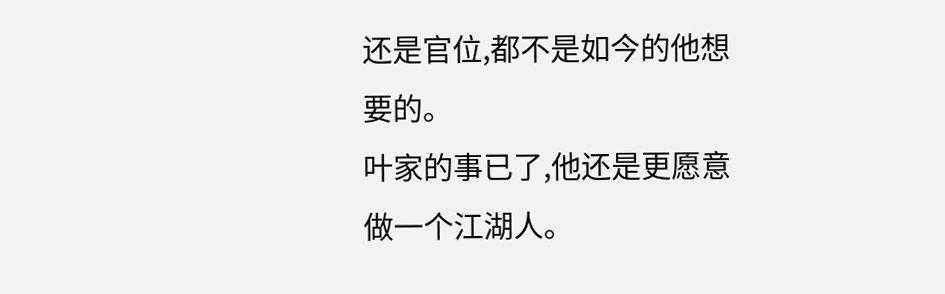还是官位,都不是如今的他想要的。
叶家的事已了,他还是更愿意做一个江湖人。